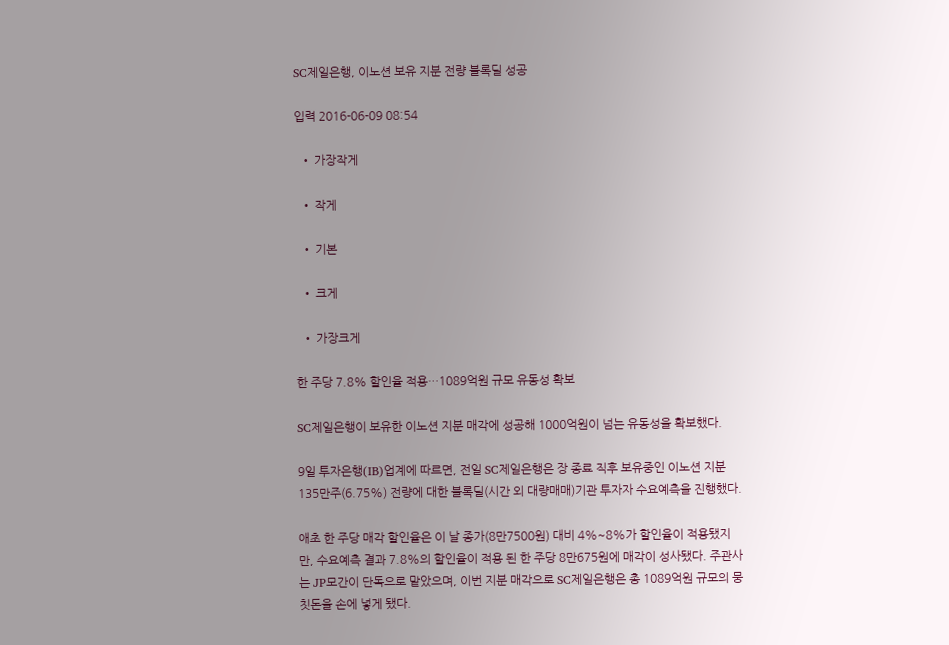SC제일은행, 이노션 보유 지분 전량 블록딜 성공

입력 2016-06-09 08:54

  • 가장작게

  • 작게

  • 기본

  • 크게

  • 가장크게

한 주당 7.8% 할인율 적용…1089억원 규모 유동성 확보

SC제일은행이 보유한 이노션 지분 매각에 성공해 1000억원이 넘는 유동성을 확보했다.

9일 투자은행(IB)업계에 따르면, 전일 SC제일은행은 장 종료 직후 보유중인 이노션 지분 135만주(6.75%) 전량에 대한 블록딜(시간 외 대량매매)기관 투자자 수요예측을 진행했다.

애초 한 주당 매각 할인율은 이 날 종가(8만7500원) 대비 4%~8%가 할인율이 적용됐지만, 수요예측 결과 7.8%의 할인율이 적용 된 한 주당 8만675원에 매각이 성사됐다. 주관사는 JP모간이 단독으로 맡았으며, 이번 지분 매각으로 SC제일은행은 총 1089억원 규모의 뭉칫돈을 손에 넣게 됐다.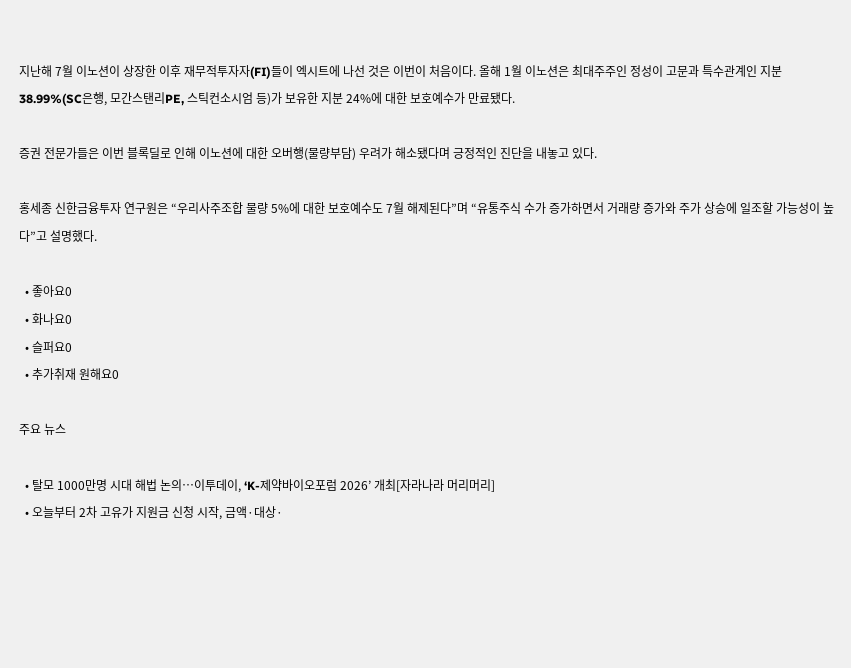지난해 7월 이노션이 상장한 이후 재무적투자자(FI)들이 엑시트에 나선 것은 이번이 처음이다. 올해 1월 이노션은 최대주주인 정성이 고문과 특수관계인 지분 38.99%(SC은행, 모간스탠리PE, 스틱컨소시엄 등)가 보유한 지분 24%에 대한 보호예수가 만료됐다.

증권 전문가들은 이번 블록딜로 인해 이노션에 대한 오버행(물량부담) 우려가 해소됐다며 긍정적인 진단을 내놓고 있다.

홍세종 신한금융투자 연구원은 “우리사주조합 물량 5%에 대한 보호예수도 7월 해제된다”며 “유통주식 수가 증가하면서 거래량 증가와 주가 상승에 일조할 가능성이 높다”고 설명했다.

  • 좋아요0
  • 화나요0
  • 슬퍼요0
  • 추가취재 원해요0

주요 뉴스

  • 탈모 1000만명 시대 해법 논의…이투데이, ‘K-제약바이오포럼 2026’ 개최[자라나라 머리머리]
  • 오늘부터 2차 고유가 지원금 신청 시작, 금액·대상·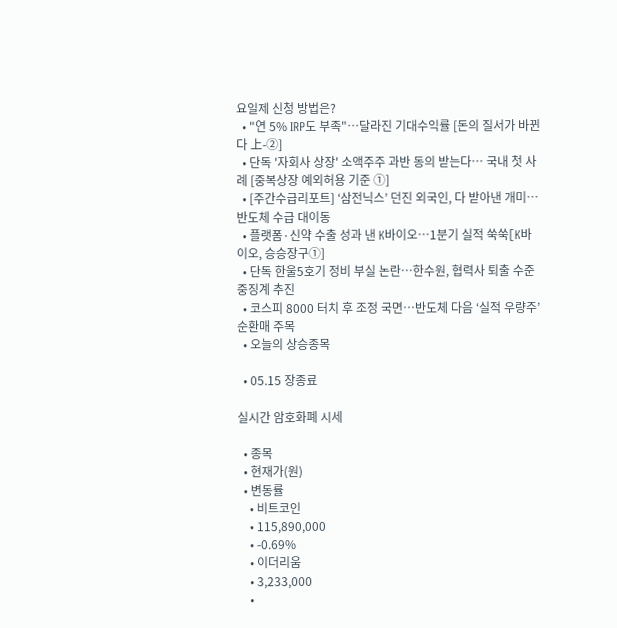요일제 신청 방법은?
  • "연 5% IRP도 부족"…달라진 기대수익률 [돈의 질서가 바뀐다 上-②]
  • 단독 '자회사 상장' 소액주주 과반 동의 받는다… 국내 첫 사례 [중복상장 예외허용 기준 ①]
  • [주간수급리포트] ‘삼전닉스’ 던진 외국인, 다 받아낸 개미⋯반도체 수급 대이동
  • 플랫폼·신약 수출 성과 낸 K바이오…1분기 실적 쑥쑥[K바이오, 승승장구①]
  • 단독 한울5호기 정비 부실 논란…한수원, 협력사 퇴출 수준 중징계 추진
  • 코스피 8000 터치 후 조정 국면…반도체 다음 ‘실적 우량주’ 순환매 주목
  • 오늘의 상승종목

  • 05.15 장종료

실시간 암호화폐 시세

  • 종목
  • 현재가(원)
  • 변동률
    • 비트코인
    • 115,890,000
    • -0.69%
    • 이더리움
    • 3,233,000
    •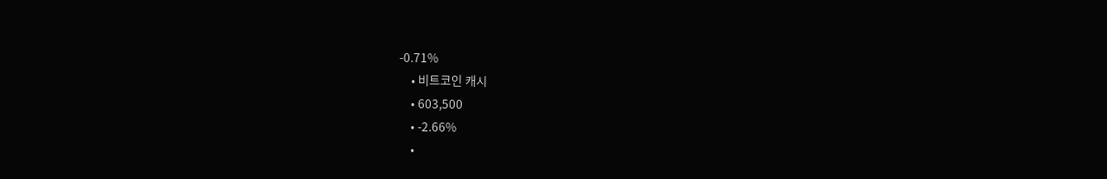-0.71%
    • 비트코인 캐시
    • 603,500
    • -2.66%
    •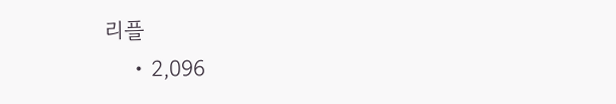리플
    • 2,096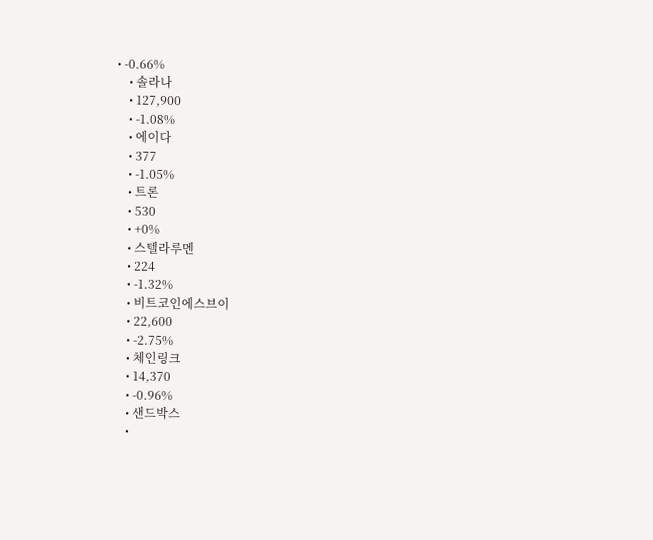• -0.66%
    • 솔라나
    • 127,900
    • -1.08%
    • 에이다
    • 377
    • -1.05%
    • 트론
    • 530
    • +0%
    • 스텔라루멘
    • 224
    • -1.32%
    • 비트코인에스브이
    • 22,600
    • -2.75%
    • 체인링크
    • 14,370
    • -0.96%
    • 샌드박스
    •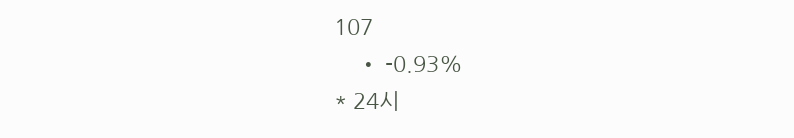107
    • -0.93%
* 24시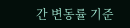간 변동률 기준